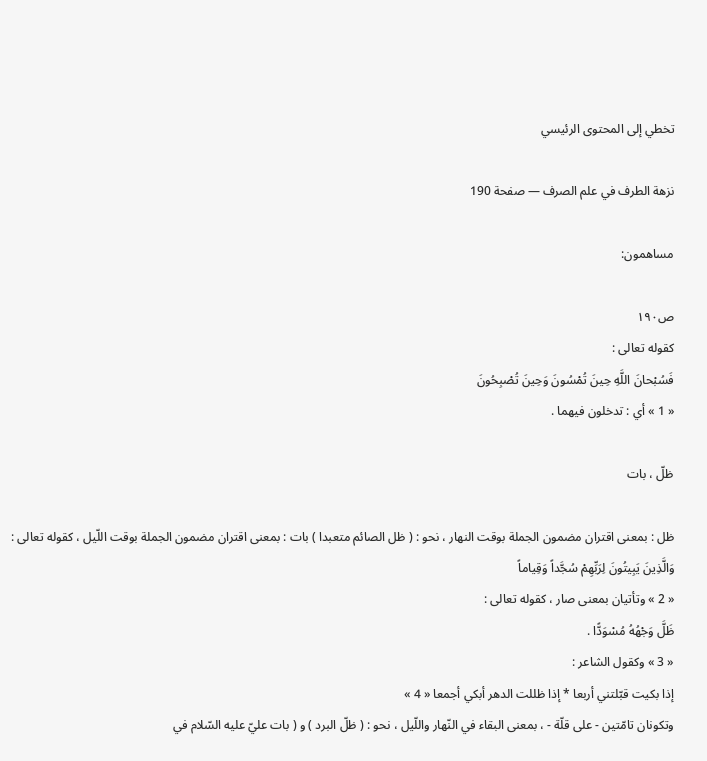تخطي إلى المحتوى الرئيسي

نزهة الطرف في علم الصرف — صفحة 190

مساهمون:

ص١٩٠
كقوله تعالى :
فَسُبْحانَ اللَّهِ حِينَ تُمْسُونَ وَحِينَ تُصْبِحُونَ
« 1 » أي : تدخلون فيهما .

ظلّ ، بات

ظل : بمعنى اقتران مضمون الجملة بوقت النهار ، نحو : ( ظل الصائم متعبدا ) بات : بمعنى اقتران مضمون الجملة بوقت اللّيل ، كقوله تعالى :
وَالَّذِينَ يَبِيتُونَ لِرَبِّهِمْ سُجَّداً وَقِياماً
« 2 » وتأتيان بمعنى صار ، كقوله تعالى :
ظَلَّ وَجْهُهُ مُسْوَدًّا .
« 3 » وكقول الشاعر :
إذا بكيت قبّلتني أربعا * إذا ظللت الدهر أبكي أجمعا « 4 »
وتكونان تامّتين - على قلّة - ، بمعنى البقاء في النّهار واللّيل ، نحو : ( ظلّ البرد ) و ( بات عليّ عليه السّلام في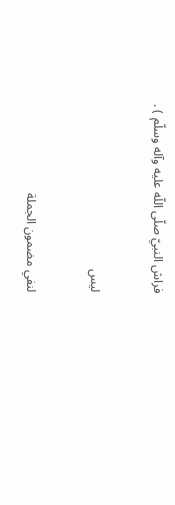فراش النبيّ صلّى اللّه عليه وآله وسلّم ) .

ليس

لنفي مضمون الجملة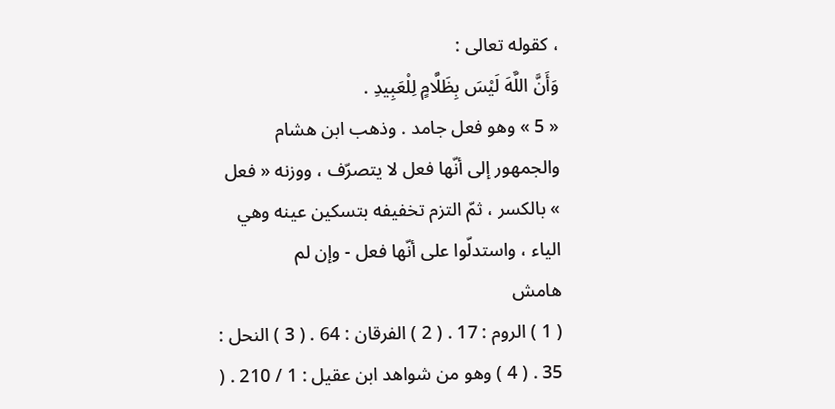، كقوله تعالى :
وَأَنَّ اللَّهَ لَيْسَ بِظَلَّامٍ لِلْعَبِيدِ .
« 5 » وهو فعل جامد . وذهب ابن هشام والجمهور إلى أنّها فعل لا يتصرّف ، ووزنه « فعل » بالكسر ، ثمّ التزم تخفيفه بتسكين عينه وهي الياء ، واستدلّوا على أنّها فعل - وإن لم
هامش
( 1 ) الروم : 17 . ( 2 ) الفرقان : 64 . ( 3 ) النحل : 35 . ( 4 ) وهو من شواهد ابن عقيل : 1 / 210 . (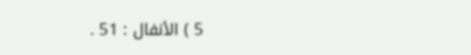5 ) الأنفال : 51 .